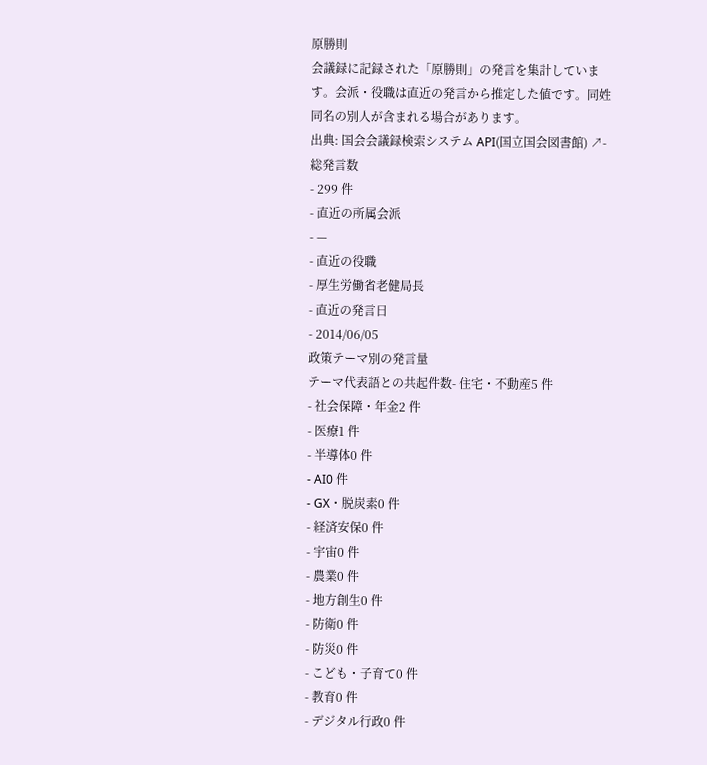原勝則
会議録に記録された「原勝則」の発言を集計しています。会派・役職は直近の発言から推定した値です。同姓同名の別人が含まれる場合があります。
出典: 国会会議録検索システム API(国立国会図書館) ↗- 総発言数
- 299 件
- 直近の所属会派
- —
- 直近の役職
- 厚生労働省老健局長
- 直近の発言日
- 2014/06/05
政策テーマ別の発言量
テーマ代表語との共起件数- 住宅・不動産5 件
- 社会保障・年金2 件
- 医療1 件
- 半導体0 件
- AI0 件
- GX・脱炭素0 件
- 経済安保0 件
- 宇宙0 件
- 農業0 件
- 地方創生0 件
- 防衛0 件
- 防災0 件
- こども・子育て0 件
- 教育0 件
- デジタル行政0 件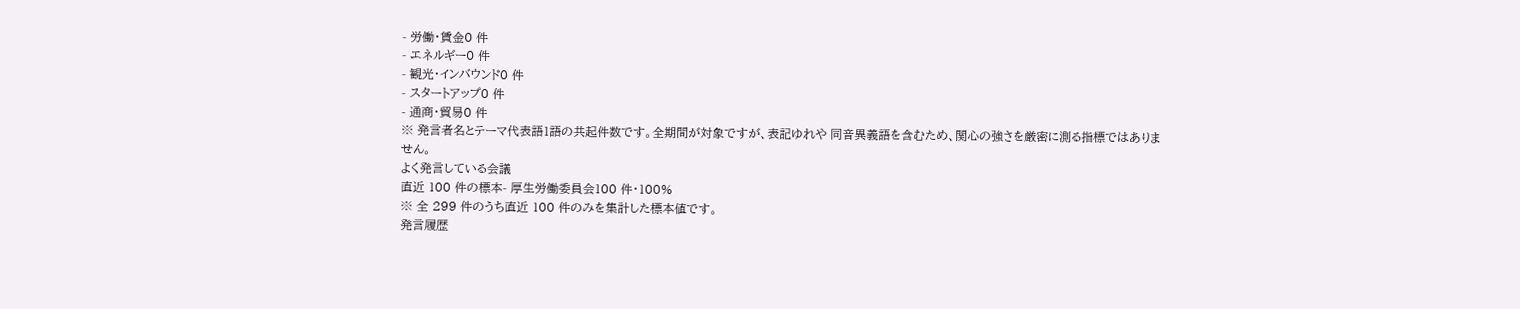- 労働・賃金0 件
- エネルギー0 件
- 観光・インバウンド0 件
- スタートアップ0 件
- 通商・貿易0 件
※ 発言者名とテーマ代表語1語の共起件数です。全期間が対象ですが、表記ゆれや 同音異義語を含むため、関心の強さを厳密に測る指標ではありません。
よく発言している会議
直近 100 件の標本- 厚生労働委員会100 件・100%
※ 全 299 件のうち直近 100 件のみを集計した標本値です。
発言履歴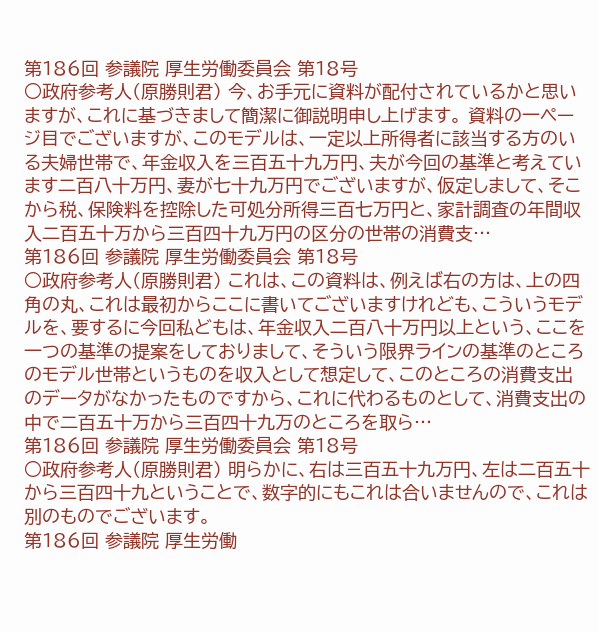第186回 参議院 厚生労働委員会 第18号
○政府参考人(原勝則君) 今、お手元に資料が配付されているかと思いますが、これに基づきまして簡潔に御説明申し上げます。 資料の一ページ目でございますが、このモデルは、一定以上所得者に該当する方のいる夫婦世帯で、年金収入を三百五十九万円、夫が今回の基準と考えています二百八十万円、妻が七十九万円でございますが、仮定しまして、そこから税、保険料を控除した可処分所得三百七万円と、家計調査の年間収入二百五十万から三百四十九万円の区分の世帯の消費支…
第186回 参議院 厚生労働委員会 第18号
○政府参考人(原勝則君) これは、この資料は、例えば右の方は、上の四角の丸、これは最初からここに書いてございますけれども、こういうモデルを、要するに今回私どもは、年金収入二百八十万円以上という、ここを一つの基準の提案をしておりまして、そういう限界ラインの基準のところのモデル世帯というものを収入として想定して、このところの消費支出のデータがなかったものですから、これに代わるものとして、消費支出の中で二百五十万から三百四十九万のところを取ら…
第186回 参議院 厚生労働委員会 第18号
○政府参考人(原勝則君) 明らかに、右は三百五十九万円、左は二百五十から三百四十九ということで、数字的にもこれは合いませんので、これは別のものでございます。
第186回 参議院 厚生労働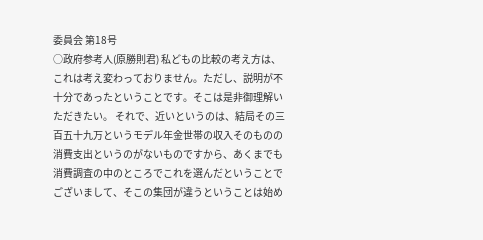委員会 第18号
○政府参考人(原勝則君) 私どもの比較の考え方は、これは考え変わっておりません。ただし、説明が不十分であったということです。そこは是非御理解いただきたい。 それで、近いというのは、結局その三百五十九万というモデル年金世帯の収入そのものの消費支出というのがないものですから、あくまでも消費調査の中のところでこれを選んだということでございまして、そこの集団が違うということは始め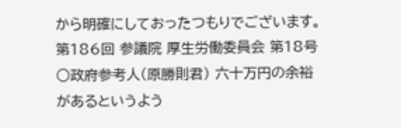から明確にしておったつもりでございます。
第186回 参議院 厚生労働委員会 第18号
○政府参考人(原勝則君) 六十万円の余裕があるというよう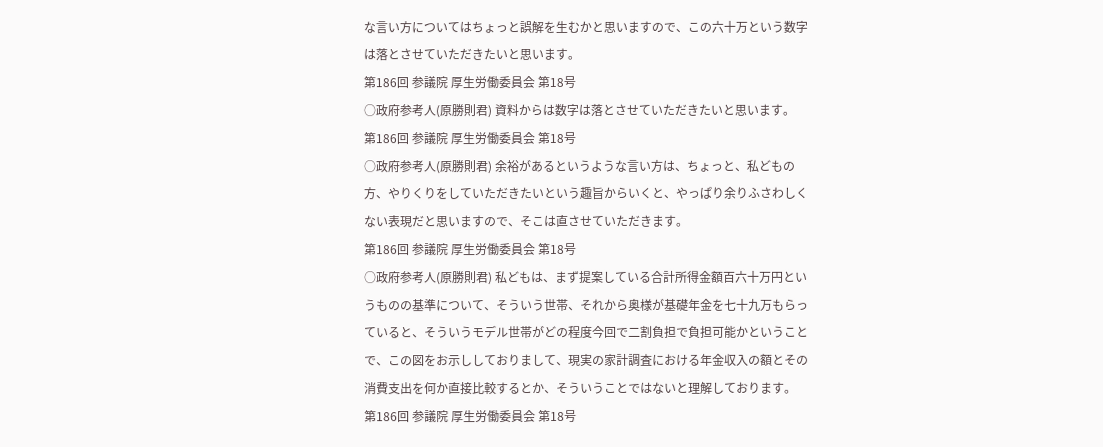な言い方についてはちょっと誤解を生むかと思いますので、この六十万という数字は落とさせていただきたいと思います。
第186回 参議院 厚生労働委員会 第18号
○政府参考人(原勝則君) 資料からは数字は落とさせていただきたいと思います。
第186回 参議院 厚生労働委員会 第18号
○政府参考人(原勝則君) 余裕があるというような言い方は、ちょっと、私どもの方、やりくりをしていただきたいという趣旨からいくと、やっぱり余りふさわしくない表現だと思いますので、そこは直させていただきます。
第186回 参議院 厚生労働委員会 第18号
○政府参考人(原勝則君) 私どもは、まず提案している合計所得金額百六十万円というものの基準について、そういう世帯、それから奥様が基礎年金を七十九万もらっていると、そういうモデル世帯がどの程度今回で二割負担で負担可能かということで、この図をお示ししておりまして、現実の家計調査における年金収入の額とその消費支出を何か直接比較するとか、そういうことではないと理解しております。
第186回 参議院 厚生労働委員会 第18号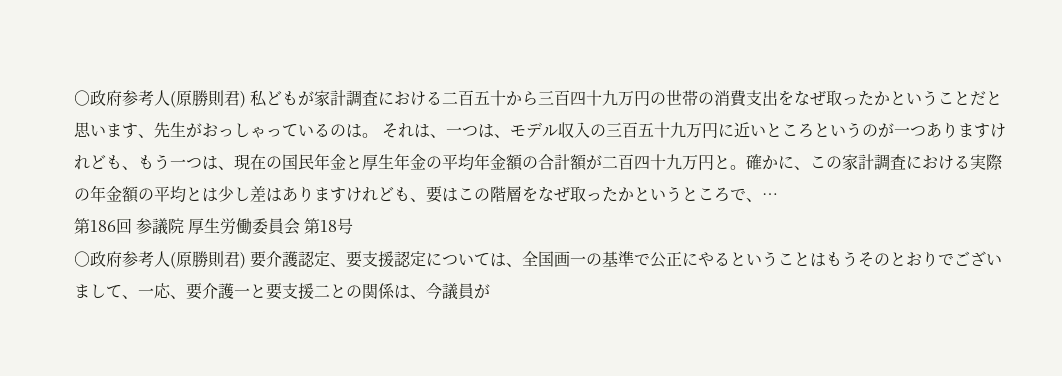○政府参考人(原勝則君) 私どもが家計調査における二百五十から三百四十九万円の世帯の消費支出をなぜ取ったかということだと思います、先生がおっしゃっているのは。 それは、一つは、モデル収入の三百五十九万円に近いところというのが一つありますけれども、もう一つは、現在の国民年金と厚生年金の平均年金額の合計額が二百四十九万円と。確かに、この家計調査における実際の年金額の平均とは少し差はありますけれども、要はこの階層をなぜ取ったかというところで、…
第186回 参議院 厚生労働委員会 第18号
○政府参考人(原勝則君) 要介護認定、要支援認定については、全国画一の基準で公正にやるということはもうそのとおりでございまして、一応、要介護一と要支援二との関係は、今議員が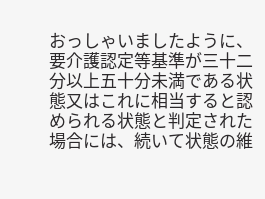おっしゃいましたように、要介護認定等基準が三十二分以上五十分未満である状態又はこれに相当すると認められる状態と判定された場合には、続いて状態の維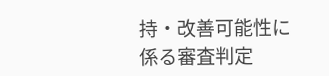持・改善可能性に係る審査判定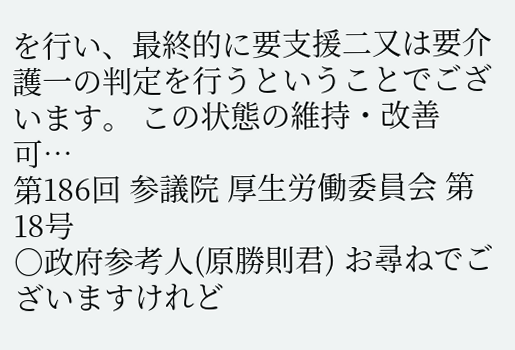を行い、最終的に要支援二又は要介護一の判定を行うということでございます。 この状態の維持・改善可…
第186回 参議院 厚生労働委員会 第18号
○政府参考人(原勝則君) お尋ねでございますけれど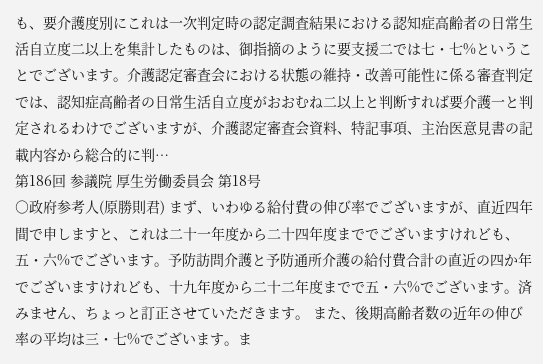も、要介護度別にこれは一次判定時の認定調査結果における認知症高齢者の日常生活自立度二以上を集計したものは、御指摘のように要支援二では七・七%ということでございます。介護認定審査会における状態の維持・改善可能性に係る審査判定では、認知症高齢者の日常生活自立度がおおむね二以上と判断すれば要介護一と判定されるわけでございますが、介護認定審査会資料、特記事項、主治医意見書の記載内容から総合的に判…
第186回 参議院 厚生労働委員会 第18号
○政府参考人(原勝則君) まず、いわゆる給付費の伸び率でございますが、直近四年間で申しますと、これは二十一年度から二十四年度まででございますけれども、五・六%でございます。予防訪問介護と予防通所介護の給付費合計の直近の四か年でございますけれども、十九年度から二十二年度までで五・六%でございます。済みません、ちょっと訂正させていただきます。 また、後期高齢者数の近年の伸び率の平均は三・七%でございます。ま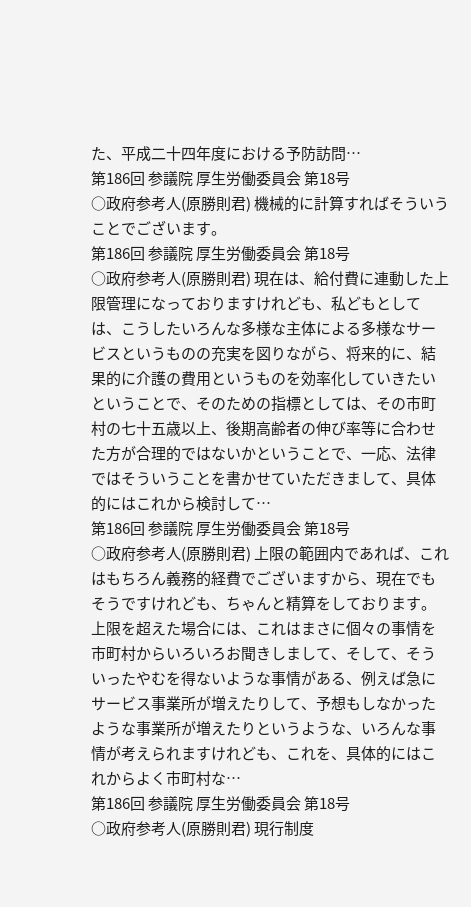た、平成二十四年度における予防訪問…
第186回 参議院 厚生労働委員会 第18号
○政府参考人(原勝則君) 機械的に計算すればそういうことでございます。
第186回 参議院 厚生労働委員会 第18号
○政府参考人(原勝則君) 現在は、給付費に連動した上限管理になっておりますけれども、私どもとしては、こうしたいろんな多様な主体による多様なサービスというものの充実を図りながら、将来的に、結果的に介護の費用というものを効率化していきたいということで、そのための指標としては、その市町村の七十五歳以上、後期高齢者の伸び率等に合わせた方が合理的ではないかということで、一応、法律ではそういうことを書かせていただきまして、具体的にはこれから検討して…
第186回 参議院 厚生労働委員会 第18号
○政府参考人(原勝則君) 上限の範囲内であれば、これはもちろん義務的経費でございますから、現在でもそうですけれども、ちゃんと精算をしております。 上限を超えた場合には、これはまさに個々の事情を市町村からいろいろお聞きしまして、そして、そういったやむを得ないような事情がある、例えば急にサービス事業所が増えたりして、予想もしなかったような事業所が増えたりというような、いろんな事情が考えられますけれども、これを、具体的にはこれからよく市町村な…
第186回 参議院 厚生労働委員会 第18号
○政府参考人(原勝則君) 現行制度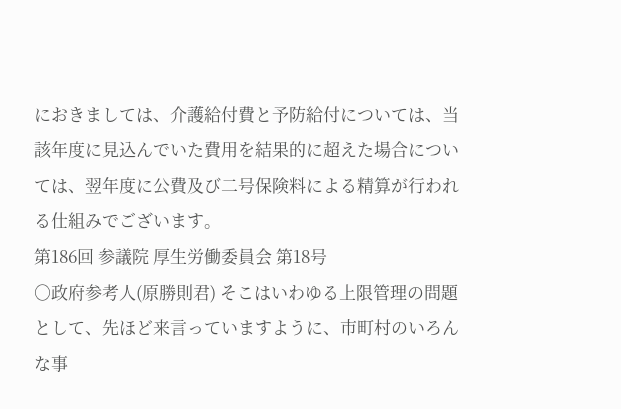におきましては、介護給付費と予防給付については、当該年度に見込んでいた費用を結果的に超えた場合については、翌年度に公費及び二号保険料による精算が行われる仕組みでございます。
第186回 参議院 厚生労働委員会 第18号
○政府参考人(原勝則君) そこはいわゆる上限管理の問題として、先ほど来言っていますように、市町村のいろんな事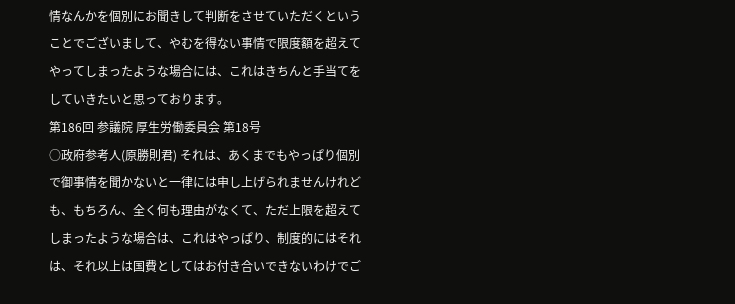情なんかを個別にお聞きして判断をさせていただくということでございまして、やむを得ない事情で限度額を超えてやってしまったような場合には、これはきちんと手当てをしていきたいと思っております。
第186回 参議院 厚生労働委員会 第18号
○政府参考人(原勝則君) それは、あくまでもやっぱり個別で御事情を聞かないと一律には申し上げられませんけれども、もちろん、全く何も理由がなくて、ただ上限を超えてしまったような場合は、これはやっぱり、制度的にはそれは、それ以上は国費としてはお付き合いできないわけでご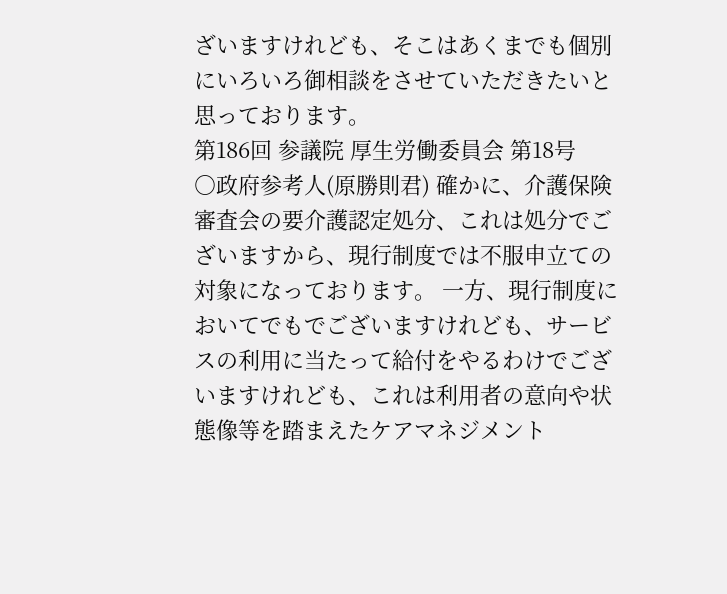ざいますけれども、そこはあくまでも個別にいろいろ御相談をさせていただきたいと思っております。
第186回 参議院 厚生労働委員会 第18号
○政府参考人(原勝則君) 確かに、介護保険審査会の要介護認定処分、これは処分でございますから、現行制度では不服申立ての対象になっております。 一方、現行制度においてでもでございますけれども、サービスの利用に当たって給付をやるわけでございますけれども、これは利用者の意向や状態像等を踏まえたケアマネジメント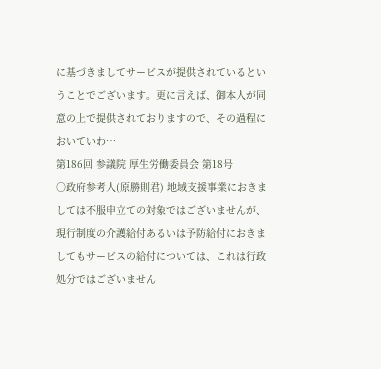に基づきましてサービスが提供されているということでございます。更に言えば、御本人が同意の上で提供されておりますので、その過程においていわ…
第186回 参議院 厚生労働委員会 第18号
○政府参考人(原勝則君) 地域支援事業におきましては不服申立ての対象ではございませんが、現行制度の介護給付あるいは予防給付におきましてもサービスの給付については、これは行政処分ではございません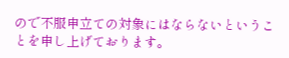ので不服申立ての対象にはならないということを申し上げております。